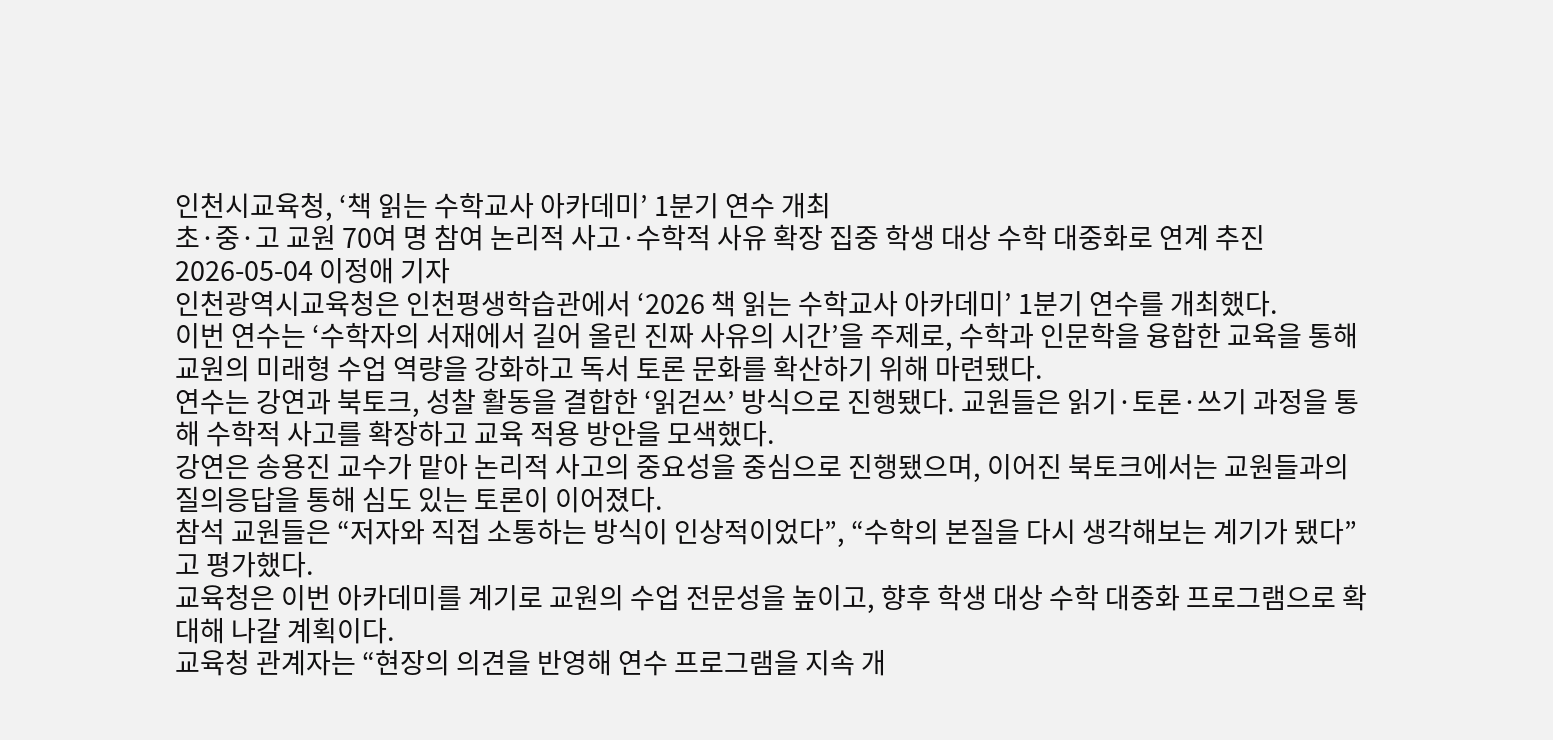인천시교육청, ‘책 읽는 수학교사 아카데미’ 1분기 연수 개최
초·중·고 교원 70여 명 참여 논리적 사고·수학적 사유 확장 집중 학생 대상 수학 대중화로 연계 추진
2026-05-04 이정애 기자
인천광역시교육청은 인천평생학습관에서 ‘2026 책 읽는 수학교사 아카데미’ 1분기 연수를 개최했다.
이번 연수는 ‘수학자의 서재에서 길어 올린 진짜 사유의 시간’을 주제로, 수학과 인문학을 융합한 교육을 통해 교원의 미래형 수업 역량을 강화하고 독서 토론 문화를 확산하기 위해 마련됐다.
연수는 강연과 북토크, 성찰 활동을 결합한 ‘읽걷쓰’ 방식으로 진행됐다. 교원들은 읽기·토론·쓰기 과정을 통해 수학적 사고를 확장하고 교육 적용 방안을 모색했다.
강연은 송용진 교수가 맡아 논리적 사고의 중요성을 중심으로 진행됐으며, 이어진 북토크에서는 교원들과의 질의응답을 통해 심도 있는 토론이 이어졌다.
참석 교원들은 “저자와 직접 소통하는 방식이 인상적이었다”, “수학의 본질을 다시 생각해보는 계기가 됐다”고 평가했다.
교육청은 이번 아카데미를 계기로 교원의 수업 전문성을 높이고, 향후 학생 대상 수학 대중화 프로그램으로 확대해 나갈 계획이다.
교육청 관계자는 “현장의 의견을 반영해 연수 프로그램을 지속 개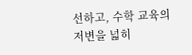선하고, 수학 교육의 저변을 넓히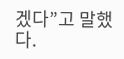겠다”고 말했다.